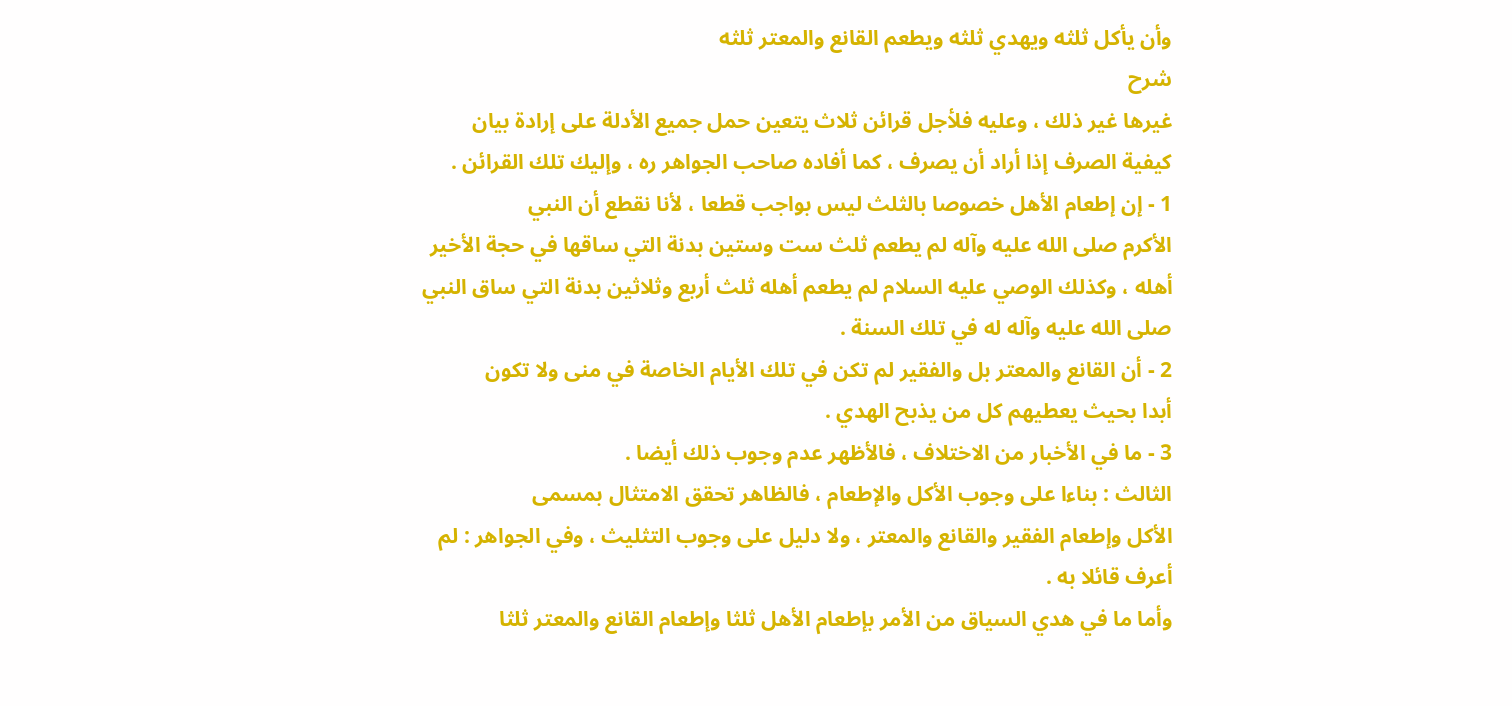وأن يأكل ثلثه ويهدي ثلثه ويطعم القانع والمعتر ثلثه
شرح
غيرها غير ذلك ، وعليه فلأجل قرائن ثلاث يتعين حمل جميع الأدلة على إرادة بيان
كيفية الصرف إذا أراد أن يصرف ، كما أفاده صاحب الجواهر ره ، وإليك تلك القرائن .
1 - إن إطعام الأهل خصوصا بالثلث ليس بواجب قطعا ، لأنا نقطع أن النبي
الأكرم صلى الله عليه وآله لم يطعم ثلث ست وستين بدنة التي ساقها في حجة الأخير
أهله ، وكذلك الوصي عليه السلام لم يطعم أهله ثلث أربع وثلاثين بدنة التي ساق النبي
صلى الله عليه وآله له في تلك السنة .
2 - أن القانع والمعتر بل والفقير لم تكن في تلك الأيام الخاصة في منى ولا تكون
أبدا بحيث يعطيهم كل من يذبح الهدي .
3 - ما في الأخبار من الاختلاف ، فالأظهر عدم وجوب ذلك أيضا .
الثالث : بناءا على وجوب الأكل والإطعام ، فالظاهر تحقق الامتثال بمسمى
الأكل وإطعام الفقير والقانع والمعتر ، ولا دليل على وجوب التثليث ، وفي الجواهر : لم
أعرف قائلا به .
وأما ما في هدي السياق من الأمر بإطعام الأهل ثلثا وإطعام القانع والمعتر ثلثا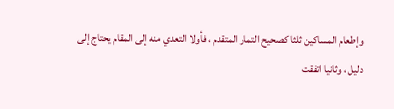وإطعام المساكين ثلثا كصحيح التمار المتقدم ، فأولا التعدي منه إلى المقام يحتاج إلى
دليل ، وثانيا اتفقت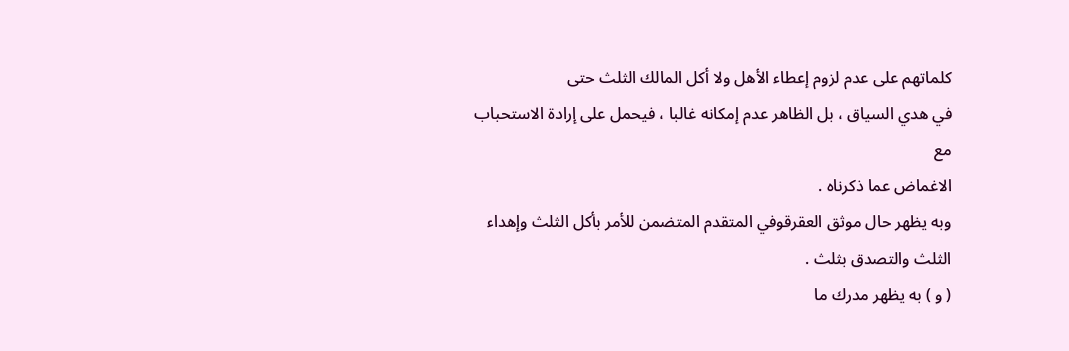كلماتهم على عدم لزوم إعطاء الأهل ولا أكل المالك الثلث حتى
في هدي السياق ، بل الظاهر عدم إمكانه غالبا ، فيحمل على إرادة الاستحباب مع
الاغماض عما ذكرناه .
وبه يظهر حال موثق العقرقوفي المتقدم المتضمن للأمر بأكل الثلث وإهداء
الثلث والتصدق بثلث .
( و ) به يظهر مدرك ما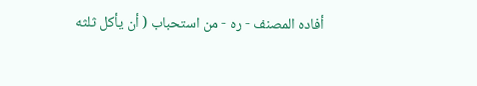أفاده المصنف - ره - من استحباب ( أن يأكل ثلثه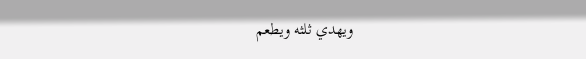ويهدي ثلثه ويطعم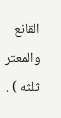القانع والمعتر ثلثه ) .